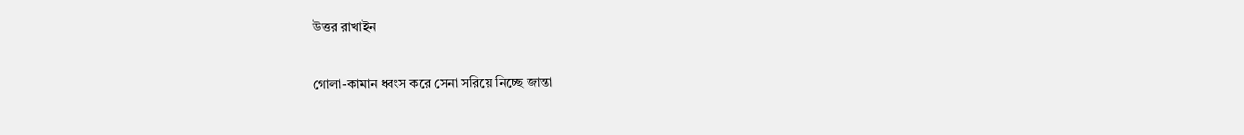উত্তর রাখাইন

গোলা-কামান ধ্বংস করে সেনা সরিয়ে নিচ্ছে জান্তা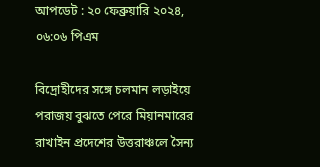আপডেট : ২০ ফেব্রুয়ারি ২০২৪, ০৬:০৬ পিএম

বিদ্রোহীদের সঙ্গে চলমান লড়াইয়ে পরাজয় বুঝতে পেরে মিয়ানমারের রাখাইন প্রদেশের উত্তরাঞ্চলে সৈন্য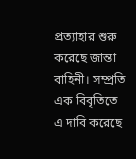প্রত্যাহার শুরু করেছে জান্তা বাহিনী। সম্প্রতি এক বিবৃতিতে এ দাবি করেছে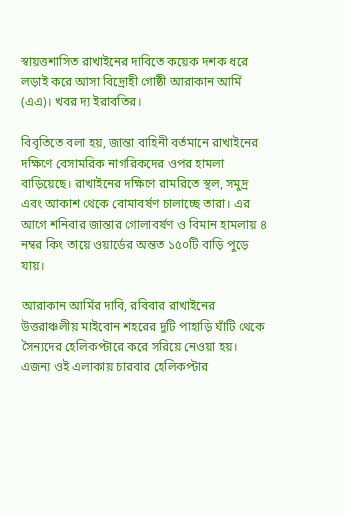স্বায়ত্তশাসিত রাখাইনের দাবিতে কয়েক দশক ধরে লড়াই করে আসা বিদ্রোহী গোষ্ঠী আরাকান আর্মি (এএ)। খবর দ্য ইরাবতির।

বিবৃতিতে বলা হয়, জান্তা বাহিনী বর্তমানে রাখাইনের দক্ষিণে বেসামরিক নাগরিকদের ওপর হামলা বাড়িয়েছে। রাখাইনের দক্ষিণে রামরিতে স্থল, সমুদ্র এবং আকাশ থেকে বোমাবর্ষণ চালাচ্ছে তারা। এর আগে শনিবার জান্তার গোলাবর্ষণ ও বিমান হামলায় ৪ নম্বর কিং তায়ে ওয়ার্ডের অন্তত ১৫০টি বাড়ি পুড়ে যায়।

আরাকান আর্মির দাবি, রবিবার রাখাইনের উত্তরাঞ্চলীয় মাইবোন শহরের দুটি পাহাড়ি ঘাঁটি থেকে সৈন্যদের হেলিকপ্টারে করে সরিয়ে নেওয়া হয়। এজন্য ওই এলাকায় চারবার হেলিকপ্টার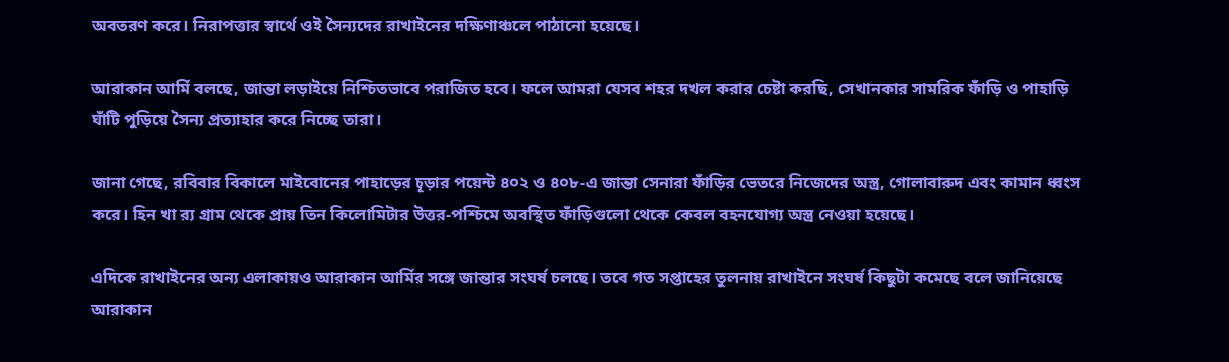অবতরণ করে। নিরাপত্তার স্বার্থে ওই সৈন্যদের রাখাইনের দক্ষিণাঞ্চলে পাঠানো হয়েছে।

আরাকান আর্মি বলছে, জান্তা লড়াইয়ে নিশ্চিতভাবে পরাজিত হবে। ফলে আমরা যেসব শহর দখল করার চেষ্টা করছি, সেখানকার সামরিক ফাঁড়ি ও পাহাড়ি ঘাঁটি পুড়িয়ে সৈন্য প্রত্যাহার করে নিচ্ছে তারা।

জানা গেছে, রবিবার বিকালে মাইবোনের পাহাড়ের চূড়ার পয়েন্ট ৪০২ ও ৪০৮-এ জান্তা সেনারা ফাঁড়ির ভেতরে নিজেদের অস্ত্র, গোলাবারুদ এবং কামান ধ্বংস করে। হিন খা র‌্য গ্রাম থেকে প্রায় তিন কিলোমিটার উত্তর-পশ্চিমে অবস্থিত ফাঁড়িগুলো থেকে কেবল বহনযোগ্য অস্ত্র নেওয়া হয়েছে।

এদিকে রাখাইনের অন্য এলাকায়ও আরাকান আর্মির সঙ্গে জান্তার সংঘর্ষ চলছে। তবে গত সপ্তাহের তুলনায় রাখাইনে সংঘর্ষ কিছুটা কমেছে বলে জানিয়েছে আরাকান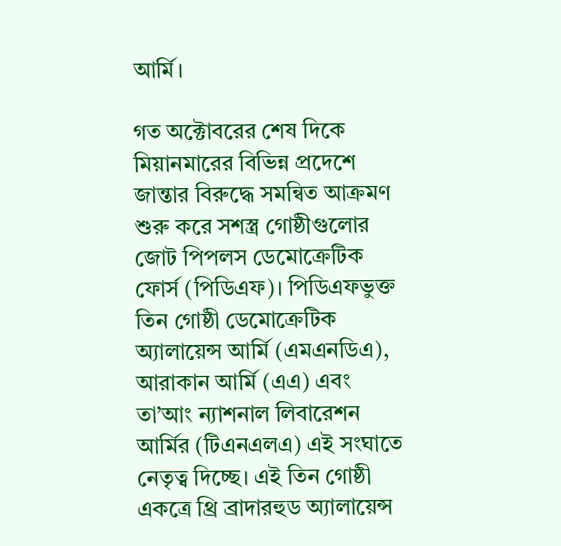আর্মি।

গত অক্টোবরের শেষ দিকে মিয়ানমারের বিভিন্ন প্রদেশে জান্তার বিরুদ্ধে সমন্বিত আক্রমণ শুরু করে সশস্ত্র গোষ্ঠীগুলোর জোট পিপলস ডেমোক্রেটিক ফোর্স (পিডিএফ)। পিডিএফভুক্ত তিন গোষ্ঠী ডেমোক্রেটিক অ্যালায়েন্স আর্মি (এমএনডিএ), আরাকান আর্মি (এএ) এবং তা’আং ন্যাশনাল লিবারেশন আর্মির (টিএনএলএ) এই সংঘাতে নেতৃত্ব দিচ্ছে। এই তিন গোষ্ঠী একত্রে থ্রি ব্রাদারহুড অ্যালায়েন্স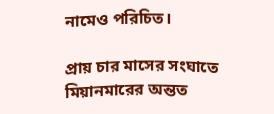নামেও পরিচিত।

প্রায় চার মাসের সংঘাতে মিয়ানমারের অন্তত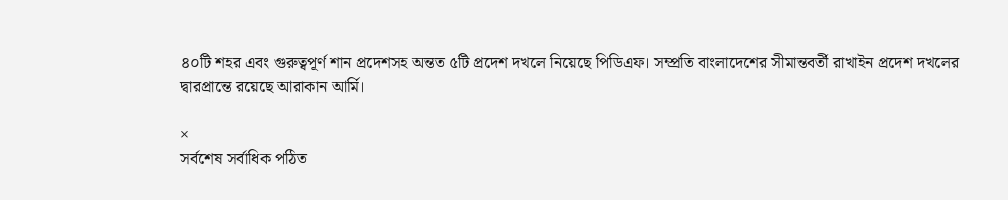৪০টি শহর এবং গুরুত্বপূর্ণ শান প্রদেশসহ অন্তত ৫টি প্রদেশ দখলে নিয়েছে পিডিএফ। সম্প্রতি বাংলাদেশের সীমান্তবর্তী রাখাইন প্রদেশ দখলের দ্বারপ্রান্তে রয়েছে আরাকান আর্মি।

×
সর্বশেষ সর্বাধিক পঠিত